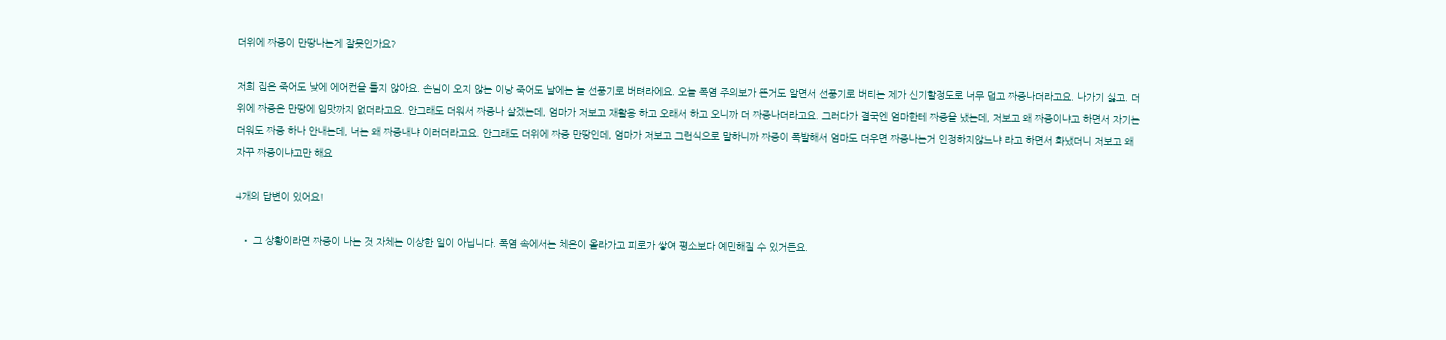더위에 짜증이 만땅나는게 잘못인가요?

저희 집은 죽어도 낮에 에어컨을 틀지 않아요. 손님이 오지 않는 이낭 죽어도 날에는 늘 선풍기로 버텨라에요. 오늘 폭염 주의보가 뜬거도 알면서 선풍기로 버티는 제가 신기할정도로 너무 덥고 짜증나더라고요. 나가기 싫고. 더위에 짜증은 만땅에 입맛까지 없더라고요. 안그래도 더워서 짜증나 살겠는데, 엄마가 저보고 재활용 하고 오래서 하고 오니까 더 짜증나더라고요. 그러다가 결국엔 엄마한테 짜증을 냈는데, 저보고 왜 짜증이냐고 하면서 자기는 더워도 짜증 하나 안내는데, 너는 왜 짜증내냐 이러더라고요. 안그래도 더위에 짜증 만땅인데, 엄마가 저보고 그런식으로 말하니까 짜증이 폭발해서 엄마도 더우면 짜증나는거 인정하지않느냐 라고 하면서 화냈더니 저보고 왜 자꾸 짜증이냐고만 해요

4개의 답변이 있어요!

  • 그 상황이라면 짜증이 나는 것 자체는 이상한 일이 아닙니다. 폭염 속에서는 체온이 올라가고 피로가 쌓여 평소보다 예민해질 수 있거든요.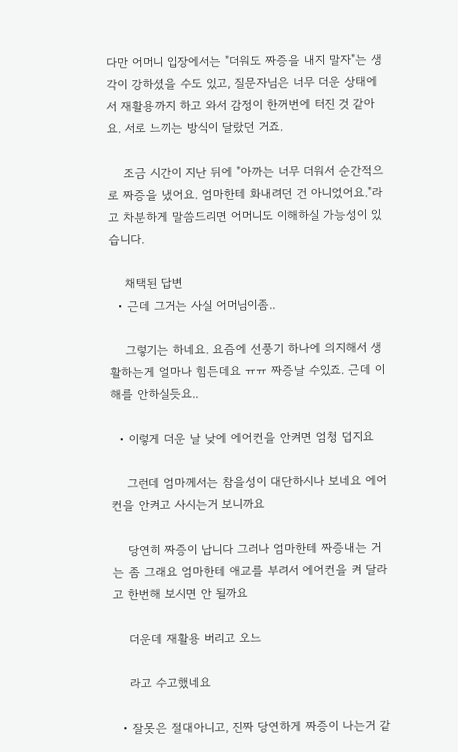다만 어머니 입장에서는 "더워도 짜증을 내지 말자"는 생각이 강하셨을 수도 있고, 질문자님은 너무 더운 상태에서 재활용까지 하고 와서 감정이 한꺼번에 터진 것 같아요. 서로 느끼는 방식이 달랐던 거죠.

    조금 시간이 지난 뒤에 "아까는 너무 더워서 순간적으로 짜증을 냈어요. 엄마한테 화내려던 건 아니었어요."라고 차분하게 말씀드리면 어머니도 이해하실 가능성이 있습니다.

    채택된 답변
  • 근데 그거는 사실 어머님이좀..

    그렇기는 하네요. 요즘에 선풍기 하나에 의지해서 생활하는게 얼마나 힘든데요 ㅠㅠ 짜증날 수있죠. 근데 이해를 안하실듯요..

  • 이렇게 더운 날 낮에 에어컨을 안켜면 엄청 덥지요

    그런데 엄마께서는 참을성이 대단하시나 보네요 에어컨을 안켜고 사시는거 보니까요

    당연히 짜증이 납니다 그러나 엄마한테 짜증내는 거는 좀 그래요 엄마한테 애교를 부려서 에어컨을 켜 달라고 한번해 보시면 안 될까요

    더운데 재활용 버리고 오느

    라고 수고했네요

  • 잘못은 절대아니고, 진짜 당연하게 짜증이 나는거 같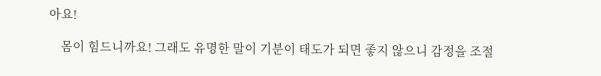아요!

    몸이 힘드니까요! 그래도 유명한 말이 기분이 태도가 되면 좋지 않으니 감정을 조절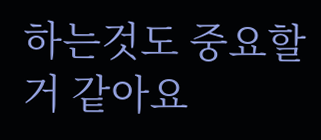하는것도 중요할거 같아요